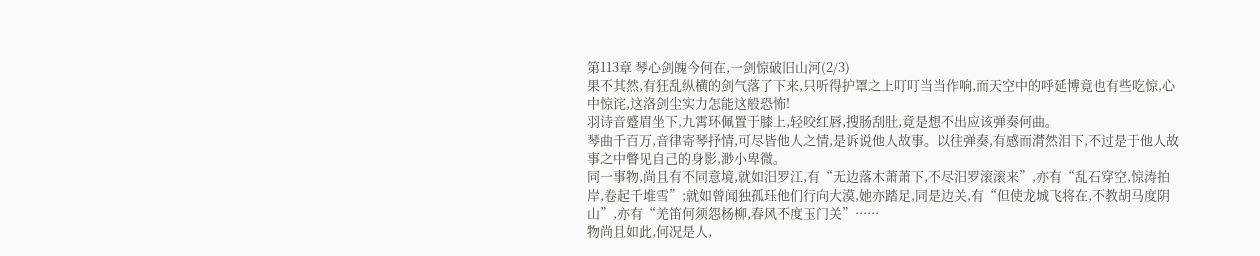第113章 琴心剑魄今何在,一剑惊破旧山河(2/3)
果不其然,有狂乱纵横的剑气落了下来,只听得护罩之上叮叮当当作响,而天空中的呼延博竟也有些吃惊,心中惊诧,这洛剑尘实力怎能这般恐怖!
羽诗音蹙眉坐下,九霄环佩置于膝上,轻咬红唇,搜肠刮肚,竟是想不出应该弹奏何曲。
琴曲千百万,音律寄琴抒情,可尽皆他人之情,是诉说他人故事。以往弹奏,有感而潸然泪下,不过是于他人故事之中瞥见自己的身影,渺小卑微。
同一事物,尚且有不同意境,就如汨罗江,有“无边落木萧萧下,不尽汨罗滚滚来”,亦有“乱石穿空,惊涛拍岸,卷起千堆雪”;就如曾闻独孤珏他们行向大漠,她亦踏足,同是边关,有“但使龙城飞将在,不教胡马度阴山”,亦有“羌笛何须怨杨柳,春风不度玉门关”······
物尚且如此,何况是人,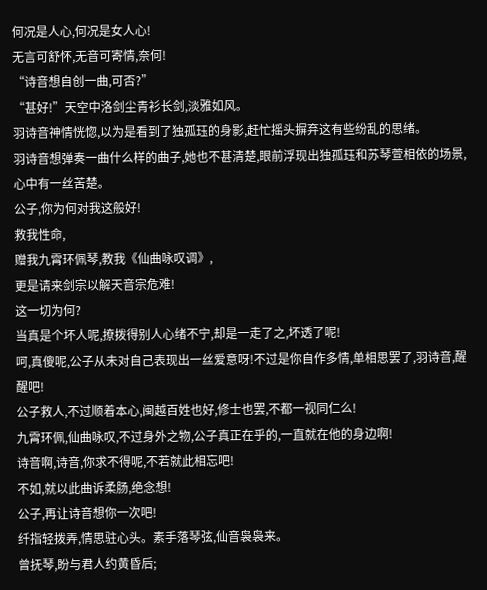何况是人心,何况是女人心!
无言可舒怀,无音可寄情,奈何!
“诗音想自创一曲,可否?”
“甚好!”天空中洛剑尘青衫长剑,淡雅如风。
羽诗音神情恍惚,以为是看到了独孤珏的身影,赶忙摇头摒弃这有些纷乱的思绪。
羽诗音想弹奏一曲什么样的曲子,她也不甚清楚,眼前浮现出独孤珏和苏琴萱相依的场景,心中有一丝苦楚。
公子,你为何对我这般好!
救我性命,
赠我九霄环佩琴,教我《仙曲咏叹调》,
更是请来剑宗以解天音宗危难!
这一切为何?
当真是个坏人呢,撩拨得别人心绪不宁,却是一走了之,坏透了呢!
呵,真傻呢,公子从未对自己表现出一丝爱意呀!不过是你自作多情,单相思罢了,羽诗音,醒醒吧!
公子救人,不过顺着本心,闽越百姓也好,修士也罢,不都一视同仁么!
九霄环佩,仙曲咏叹,不过身外之物,公子真正在乎的,一直就在他的身边啊!
诗音啊,诗音,你求不得呢,不若就此相忘吧!
不如,就以此曲诉柔肠,绝念想!
公子,再让诗音想你一次吧!
纤指轻拨弄,情思驻心头。素手落琴弦,仙音袅袅来。
曾抚琴,盼与君人约黄昏后;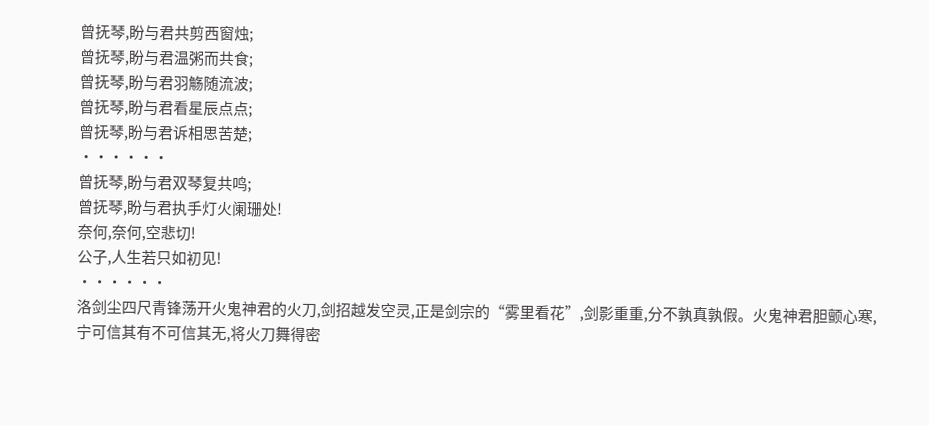曾抚琴,盼与君共剪西窗烛;
曾抚琴,盼与君温粥而共食;
曾抚琴,盼与君羽觞随流波;
曾抚琴,盼与君看星辰点点;
曾抚琴,盼与君诉相思苦楚;
······
曾抚琴,盼与君双琴复共鸣;
曾抚琴,盼与君执手灯火阑珊处!
奈何,奈何,空悲切!
公子,人生若只如初见!
······
洛剑尘四尺青锋荡开火鬼神君的火刀,剑招越发空灵,正是剑宗的“雾里看花”,剑影重重,分不孰真孰假。火鬼神君胆颤心寒,宁可信其有不可信其无,将火刀舞得密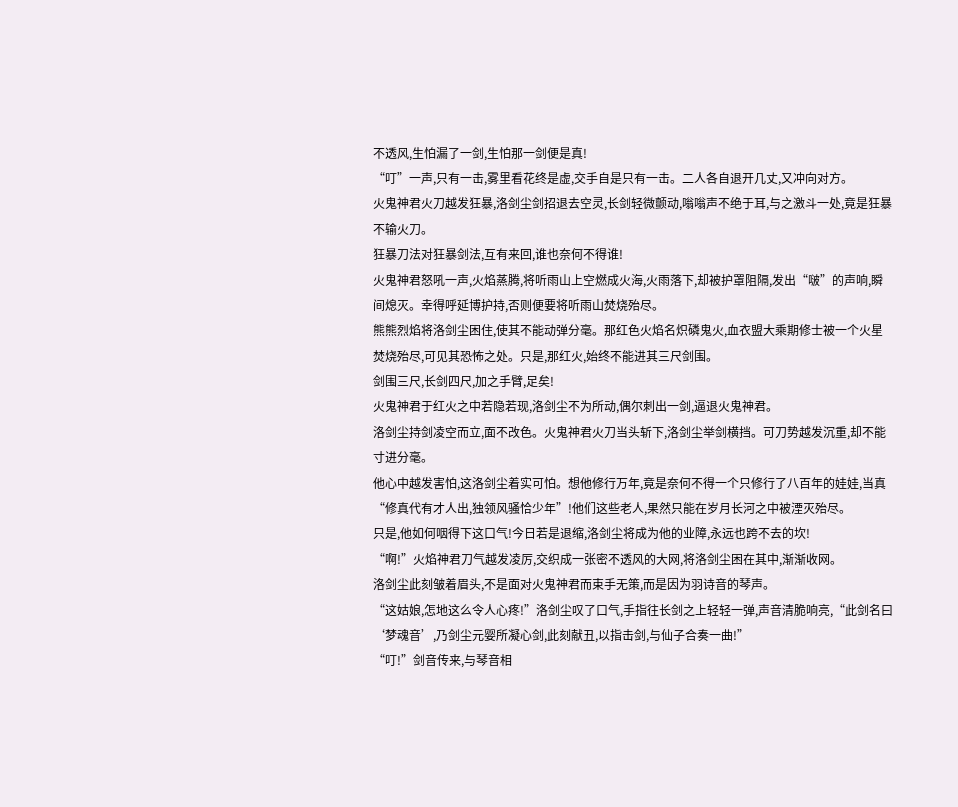不透风,生怕漏了一剑,生怕那一剑便是真!
“叮”一声,只有一击,雾里看花终是虚,交手自是只有一击。二人各自退开几丈,又冲向对方。
火鬼神君火刀越发狂暴,洛剑尘剑招退去空灵,长剑轻微颤动,嗡嗡声不绝于耳,与之激斗一处,竟是狂暴不输火刀。
狂暴刀法对狂暴剑法,互有来回,谁也奈何不得谁!
火鬼神君怒吼一声,火焰蒸腾,将听雨山上空燃成火海,火雨落下,却被护罩阻隔,发出“啵”的声响,瞬间熄灭。幸得呼延博护持,否则便要将听雨山焚烧殆尽。
熊熊烈焰将洛剑尘困住,使其不能动弹分毫。那红色火焰名炽磷鬼火,血衣盟大乘期修士被一个火星焚烧殆尽,可见其恐怖之处。只是,那红火,始终不能进其三尺剑围。
剑围三尺,长剑四尺,加之手臂,足矣!
火鬼神君于红火之中若隐若现,洛剑尘不为所动,偶尔刺出一剑,逼退火鬼神君。
洛剑尘持剑凌空而立,面不改色。火鬼神君火刀当头斩下,洛剑尘举剑横挡。可刀势越发沉重,却不能寸进分毫。
他心中越发害怕,这洛剑尘着实可怕。想他修行万年,竟是奈何不得一个只修行了八百年的娃娃,当真“修真代有才人出,独领风骚恰少年”!他们这些老人,果然只能在岁月长河之中被湮灭殆尽。
只是,他如何咽得下这口气!今日若是退缩,洛剑尘将成为他的业障,永远也跨不去的坎!
“啊!”火焰神君刀气越发凌厉,交织成一张密不透风的大网,将洛剑尘困在其中,渐渐收网。
洛剑尘此刻皱着眉头,不是面对火鬼神君而束手无策,而是因为羽诗音的琴声。
“这姑娘,怎地这么令人心疼!”洛剑尘叹了口气,手指往长剑之上轻轻一弹,声音清脆响亮,“此剑名曰‘梦魂音’,乃剑尘元婴所凝心剑,此刻献丑,以指击剑,与仙子合奏一曲!”
“叮!”剑音传来,与琴音相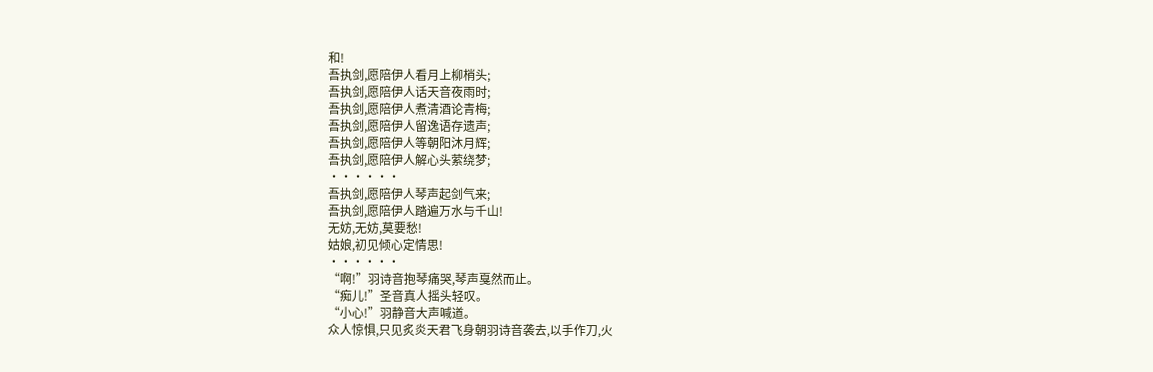和!
吾执剑,愿陪伊人看月上柳梢头;
吾执剑,愿陪伊人话天音夜雨时;
吾执剑,愿陪伊人煮清酒论青梅;
吾执剑,愿陪伊人留逸语存遗声;
吾执剑,愿陪伊人等朝阳沐月辉;
吾执剑,愿陪伊人解心头萦绕梦;
······
吾执剑,愿陪伊人琴声起剑气来;
吾执剑,愿陪伊人踏遍万水与千山!
无妨,无妨,莫要愁!
姑娘,初见倾心定情思!
······
“啊!”羽诗音抱琴痛哭,琴声戛然而止。
“痴儿!”圣音真人摇头轻叹。
“小心!”羽静音大声喊道。
众人惊惧,只见炙炎天君飞身朝羽诗音袭去,以手作刀,火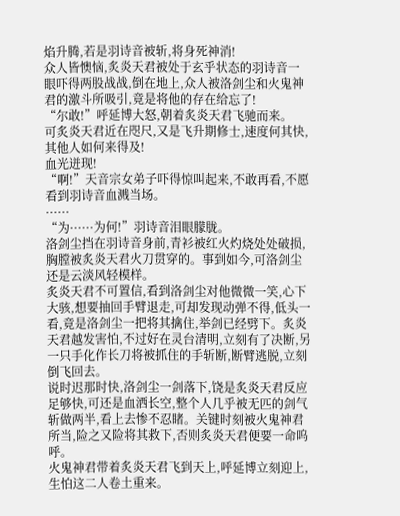焰升腾,若是羽诗音被斩,将身死神消!
众人皆懊恼,炙炎天君被处于玄乎状态的羽诗音一眼吓得两股战战,倒在地上,众人被洛剑尘和火鬼神君的激斗所吸引,竟是将他的存在给忘了!
“尔敢!”呼延博大怒,朝着炙炎天君飞驰而来。
可炙炎天君近在咫尺,又是飞升期修士,速度何其快,其他人如何来得及!
血光迸现!
“啊!”天音宗女弟子吓得惊叫起来,不敢再看,不愿看到羽诗音血溅当场。
······
“为······为何!”羽诗音泪眼朦胧。
洛剑尘挡在羽诗音身前,青衫被红火灼烧处处破损,胸膛被炙炎天君火刀贯穿的。事到如今,可洛剑尘还是云淡风轻模样。
炙炎天君不可置信,看到洛剑尘对他微微一笑,心下大骇,想要抽回手臂退走,可却发现动弹不得,低头一看,竟是洛剑尘一把将其擒住,举剑已经劈下。炙炎天君越发害怕,不过好在灵台清明,立刻有了决断,另一只手化作长刀将被抓住的手斩断,断臂逃脱,立刻倒飞回去。
说时迟那时快,洛剑尘一剑落下,饶是炙炎天君反应足够快,可还是血洒长空,整个人几乎被无匹的剑气斩做两半,看上去惨不忍睹。关键时刻被火鬼神君所当,险之又险将其救下,否则炙炎天君便要一命呜呼。
火鬼神君带着炙炎天君飞到天上,呼延博立刻迎上,生怕这二人卷土重来。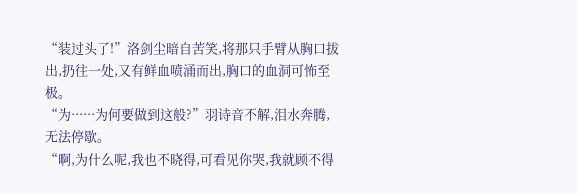“装过头了!”洛剑尘暗自苦笑,将那只手臂从胸口拔出,扔往一处,又有鲜血喷涌而出,胸口的血洞可怖至极。
“为······为何要做到这般?”羽诗音不解,泪水奔腾,无法停歇。
“啊,为什么呢,我也不晓得,可看见你哭,我就顾不得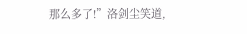那么多了!”洛剑尘笑道,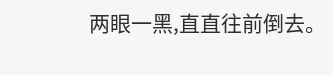两眼一黑,直直往前倒去。